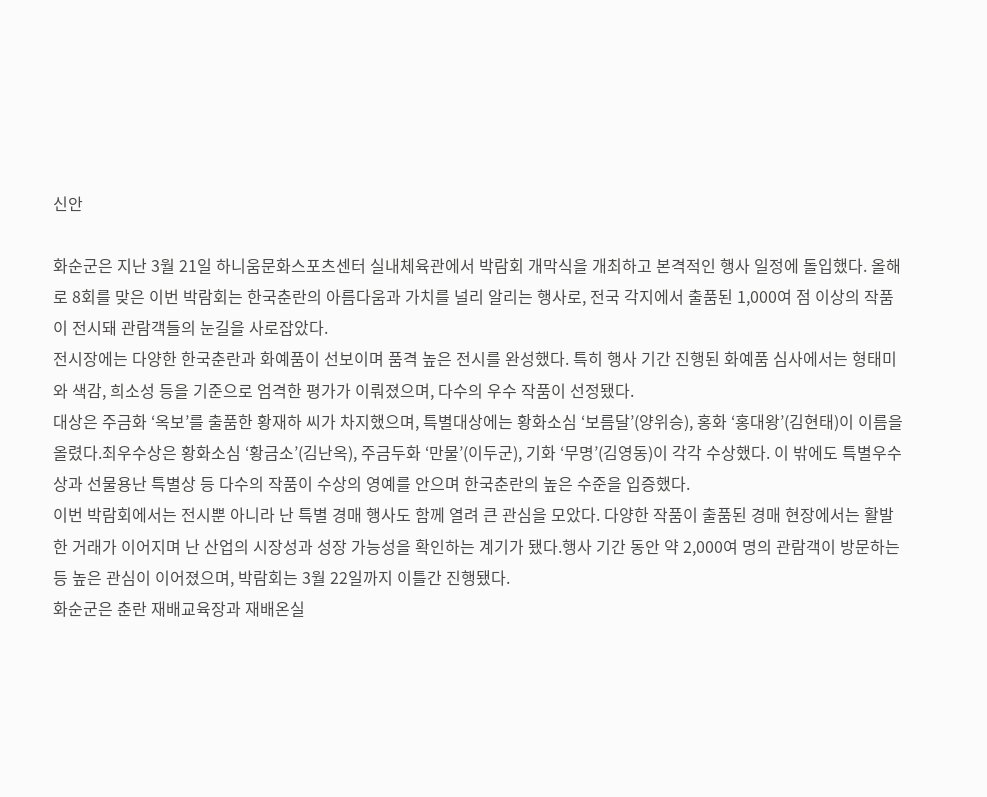신안

화순군은 지난 3월 21일 하니움문화스포츠센터 실내체육관에서 박람회 개막식을 개최하고 본격적인 행사 일정에 돌입했다. 올해로 8회를 맞은 이번 박람회는 한국춘란의 아름다움과 가치를 널리 알리는 행사로, 전국 각지에서 출품된 1,000여 점 이상의 작품이 전시돼 관람객들의 눈길을 사로잡았다.
전시장에는 다양한 한국춘란과 화예품이 선보이며 품격 높은 전시를 완성했다. 특히 행사 기간 진행된 화예품 심사에서는 형태미와 색감, 희소성 등을 기준으로 엄격한 평가가 이뤄졌으며, 다수의 우수 작품이 선정됐다.
대상은 주금화 ‘옥보’를 출품한 황재하 씨가 차지했으며, 특별대상에는 황화소심 ‘보름달’(양위승), 홍화 ‘홍대왕’(김현태)이 이름을 올렸다.최우수상은 황화소심 ‘황금소’(김난옥), 주금두화 ‘만물’(이두군), 기화 ‘무명’(김영동)이 각각 수상했다. 이 밖에도 특별우수상과 선물용난 특별상 등 다수의 작품이 수상의 영예를 안으며 한국춘란의 높은 수준을 입증했다.
이번 박람회에서는 전시뿐 아니라 난 특별 경매 행사도 함께 열려 큰 관심을 모았다. 다양한 작품이 출품된 경매 현장에서는 활발한 거래가 이어지며 난 산업의 시장성과 성장 가능성을 확인하는 계기가 됐다.행사 기간 동안 약 2,000여 명의 관람객이 방문하는 등 높은 관심이 이어졌으며, 박람회는 3월 22일까지 이틀간 진행됐다.
화순군은 춘란 재배교육장과 재배온실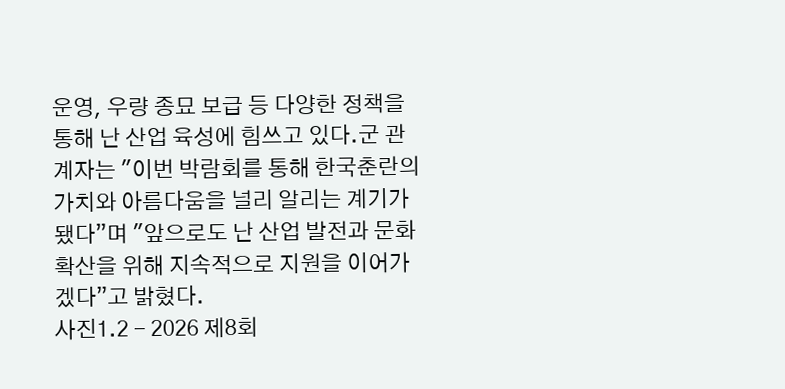운영, 우량 종묘 보급 등 다양한 정책을 통해 난 산업 육성에 힘쓰고 있다.군 관계자는 "이번 박람회를 통해 한국춘란의 가치와 아름다움을 널리 알리는 계기가 됐다”며 "앞으로도 난 산업 발전과 문화 확산을 위해 지속적으로 지원을 이어가겠다”고 밝혔다.
사진1.2 - 2026 제8회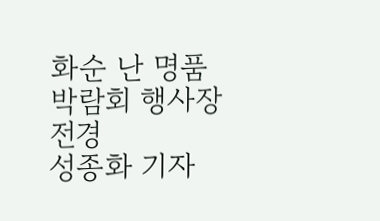화순 난 명품 박람회 행사장 전경
성종화 기자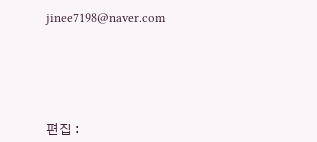jinee7198@naver.com






편집 :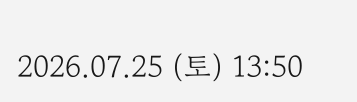2026.07.25 (토) 13:50